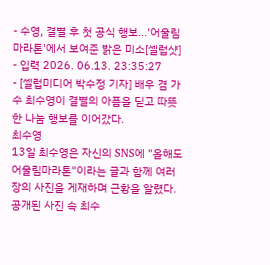- 수영, 결별 후 첫 공식 행보…'어울림 마라톤'에서 보여준 밝은 미소[셀럽샷]
- 입력 2026. 06.13. 23:35:27
- [셀럽미디어 박수정 기자] 배우 겸 가수 최수영이 결별의 아픔을 딛고 따뜻한 나눔 행보를 이어갔다.
최수영
13일 최수영은 자신의 SNS에 "올해도 어울림마라톤"이라는 글과 함께 여러 장의 사진을 게재하며 근황을 알렸다. 공개된 사진 속 최수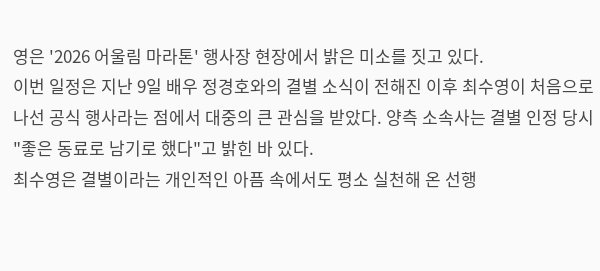영은 '2026 어울림 마라톤' 행사장 현장에서 밝은 미소를 짓고 있다.
이번 일정은 지난 9일 배우 정경호와의 결별 소식이 전해진 이후 최수영이 처음으로 나선 공식 행사라는 점에서 대중의 큰 관심을 받았다. 양측 소속사는 결별 인정 당시 "좋은 동료로 남기로 했다"고 밝힌 바 있다.
최수영은 결별이라는 개인적인 아픔 속에서도 평소 실천해 온 선행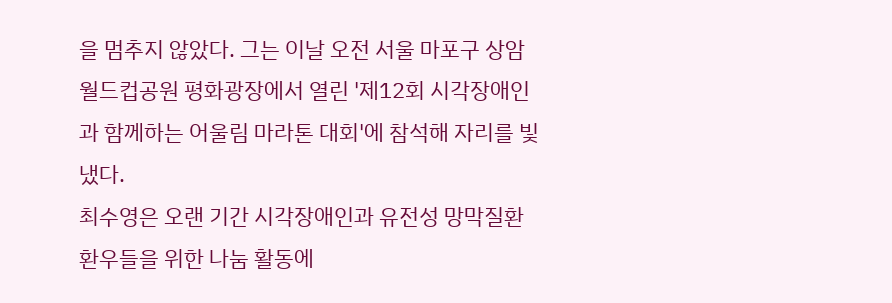을 멈추지 않았다. 그는 이날 오전 서울 마포구 상암월드컵공원 평화광장에서 열린 '제12회 시각장애인과 함께하는 어울림 마라톤 대회'에 참석해 자리를 빛냈다.
최수영은 오랜 기간 시각장애인과 유전성 망막질환 환우들을 위한 나눔 활동에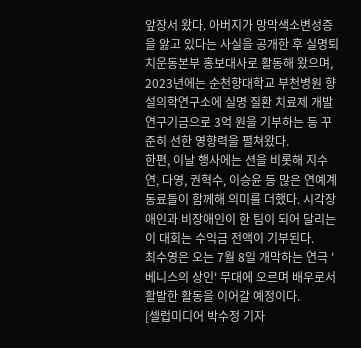앞장서 왔다. 아버지가 망막색소변성증을 앓고 있다는 사실을 공개한 후 실명퇴치운동본부 홍보대사로 활동해 왔으며, 2023년에는 순천향대학교 부천병원 향설의학연구소에 실명 질환 치료제 개발 연구기금으로 3억 원을 기부하는 등 꾸준히 선한 영향력을 펼쳐왔다.
한편, 이날 행사에는 션을 비롯해 지수연, 다영, 권혁수, 이승윤 등 많은 연예계 동료들이 함께해 의미를 더했다. 시각장애인과 비장애인이 한 팀이 되어 달리는 이 대회는 수익금 전액이 기부된다.
최수영은 오는 7월 8일 개막하는 연극 '베니스의 상인' 무대에 오르며 배우로서 활발한 활동을 이어갈 예정이다.
[셀럽미디어 박수정 기자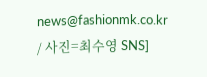news@fashionmk.co.kr / 사진=최수영 SNS]